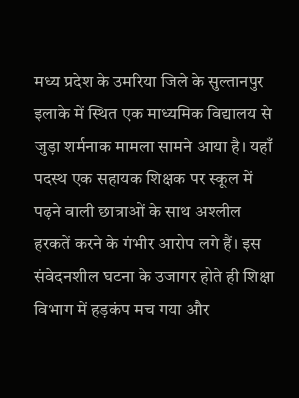मध्य प्रदेश के उमरिया जिले के सुल्तानपुर इलाके में स्थित एक माध्यमिक विद्यालय से जुड़ा शर्मनाक मामला सामने आया है। यहाँ पदस्थ एक सहायक शिक्षक पर स्कूल में पढ़ने वाली छात्राओं के साथ अश्लील हरकतें करने के गंभीर आरोप लगे हैं। इस संवेदनशील घटना के उजागर होते ही शिक्षा विभाग में हड़कंप मच गया और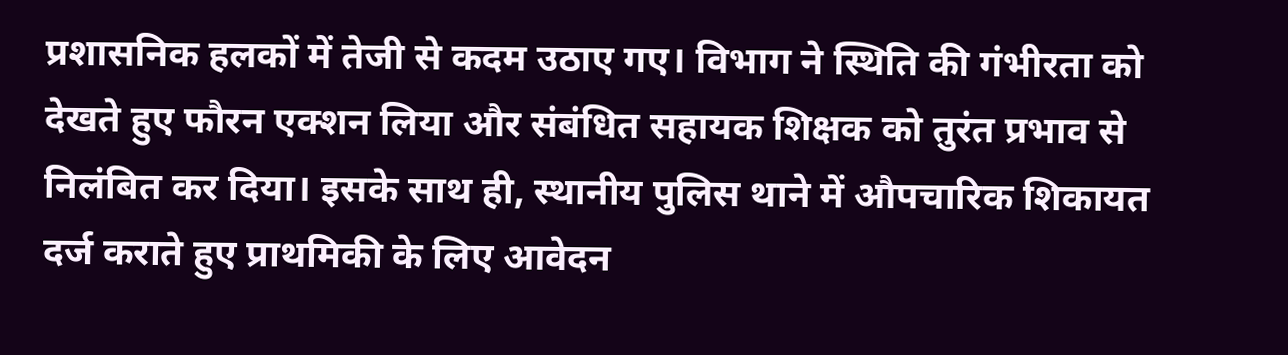प्रशासनिक हलकों में तेजी से कदम उठाए गए। विभाग ने स्थिति की गंभीरता को देखते हुए फौरन एक्शन लिया और संबंधित सहायक शिक्षक को तुरंत प्रभाव से निलंबित कर दिया। इसके साथ ही, स्थानीय पुलिस थाने में औपचारिक शिकायत दर्ज कराते हुए प्राथमिकी के लिए आवेदन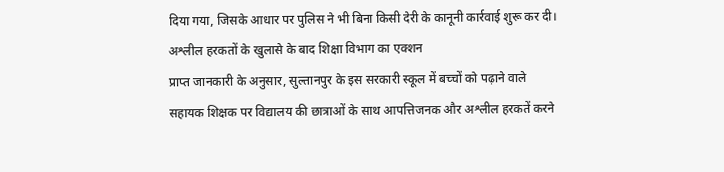दिया गया, जिसके आधार पर पुलिस ने भी बिना किसी देरी के कानूनी कार्रवाई शुरू कर दी।
अश्लील हरकतों के खुलासे के बाद शिक्षा विभाग का एक्शन
प्राप्त जानकारी के अनुसार, सुल्तानपुर के इस सरकारी स्कूल में बच्चों को पढ़ाने वाले सहायक शिक्षक पर विद्यालय की छात्राओं के साथ आपत्तिजनक और अश्लील हरकतें करने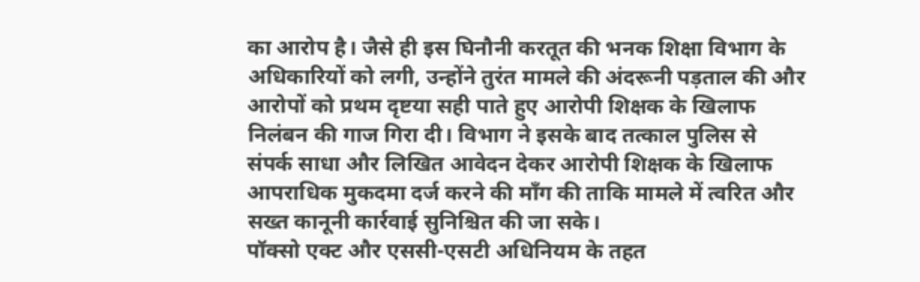का आरोप है। जैसे ही इस घिनौनी करतूत की भनक शिक्षा विभाग के अधिकारियों को लगी, उन्होंने तुरंत मामले की अंदरूनी पड़ताल की और आरोपों को प्रथम दृष्टया सही पाते हुए आरोपी शिक्षक के खिलाफ निलंबन की गाज गिरा दी। विभाग ने इसके बाद तत्काल पुलिस से संपर्क साधा और लिखित आवेदन देकर आरोपी शिक्षक के खिलाफ आपराधिक मुकदमा दर्ज करने की माँग की ताकि मामले में त्वरित और सख्त कानूनी कार्रवाई सुनिश्चित की जा सके।
पॉक्सो एक्ट और एससी-एसटी अधिनियम के तहत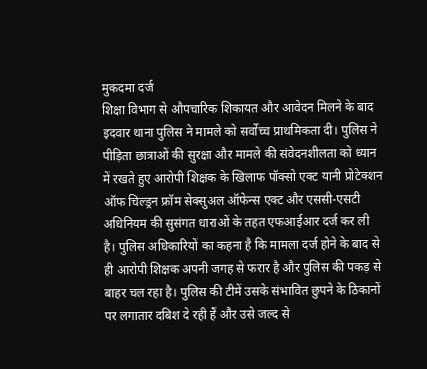मुकदमा दर्ज
शिक्षा विभाग से औपचारिक शिकायत और आवेदन मिलने के बाद इदवार थाना पुलिस ने मामले को सर्वोच्च प्राथमिकता दी। पुलिस ने पीड़िता छात्राओं की सुरक्षा और मामले की संवेदनशीलता को ध्यान में रखते हुए आरोपी शिक्षक के खिलाफ पॉक्सो एक्ट यानी प्रोटेक्शन ऑफ चिल्ड्रन फ्रॉम सेक्सुअल ऑफेन्स एक्ट और एससी-एसटी अधिनियम की सुसंगत धाराओं के तहत एफआईआर दर्ज कर ली है। पुलिस अधिकारियों का कहना है कि मामला दर्ज होने के बाद से ही आरोपी शिक्षक अपनी जगह से फरार है और पुलिस की पकड़ से बाहर चल रहा है। पुलिस की टीमें उसके संभावित छुपने के ठिकानों पर लगातार दबिश दे रही हैं और उसे जल्द से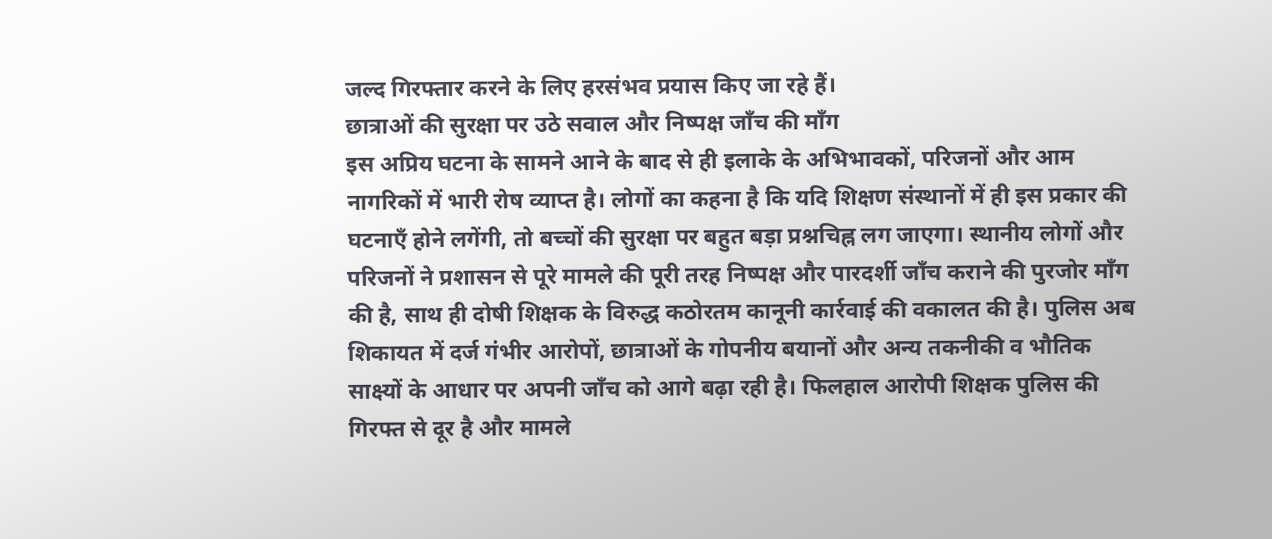जल्द गिरफ्तार करने के लिए हरसंभव प्रयास किए जा रहे हैं।
छात्राओं की सुरक्षा पर उठे सवाल और निष्पक्ष जाँच की माँग
इस अप्रिय घटना के सामने आने के बाद से ही इलाके के अभिभावकों, परिजनों और आम नागरिकों में भारी रोष व्याप्त है। लोगों का कहना है कि यदि शिक्षण संस्थानों में ही इस प्रकार की घटनाएँ होने लगेंगी, तो बच्चों की सुरक्षा पर बहुत बड़ा प्रश्नचिह्न लग जाएगा। स्थानीय लोगों और परिजनों ने प्रशासन से पूरे मामले की पूरी तरह निष्पक्ष और पारदर्शी जाँच कराने की पुरजोर माँग की है, साथ ही दोषी शिक्षक के विरुद्ध कठोरतम कानूनी कार्रवाई की वकालत की है। पुलिस अब शिकायत में दर्ज गंभीर आरोपों, छात्राओं के गोपनीय बयानों और अन्य तकनीकी व भौतिक साक्ष्यों के आधार पर अपनी जाँच को आगे बढ़ा रही है। फिलहाल आरोपी शिक्षक पुलिस की गिरफ्त से दूर है और मामले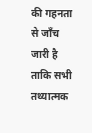की गहनता से जाँच जारी है ताकि सभी तथ्यात्मक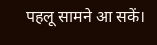पहलू सामने आ सकें।